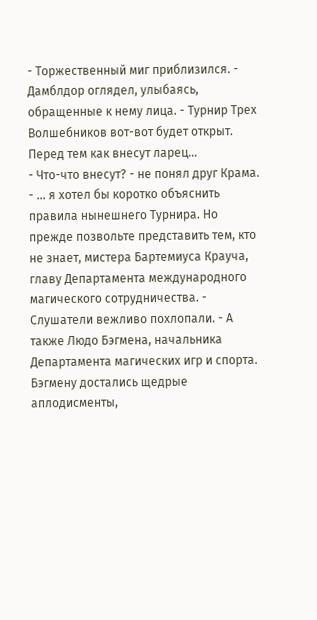- Торжественный миг приблизился. - Дамблдор оглядел, улыбаясь, обращенные к нему лица. - Турнир Трех Волшебников вот-вот будет открыт. Перед тем как внесут ларец…
- Что-что внесут? - не понял друг Крама. - … я хотел бы коротко объяснить правила нынешнего Турнира. Но прежде позвольте представить тем, кто не знает, мистера Бартемиуса Крауча, главу Департамента международного магического сотрудничества. - Слушатели вежливо похлопали. - А также Людо Бэгмена, начальника Департамента магических игр и спорта. Бэгмену достались щедрые аплодисменты,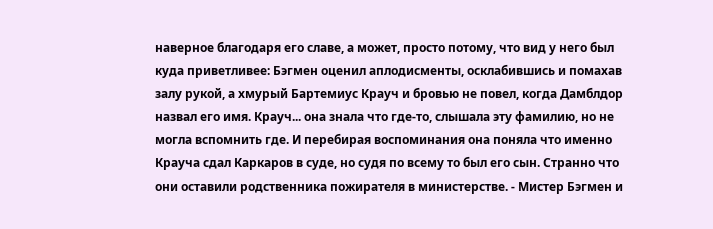наверное благодаря его славе, а может, просто потому, что вид у него был куда приветливее: Бэгмен оценил аплодисменты, осклабившись и помахав залу рукой, а хмурый Бартемиус Крауч и бровью не повел, когда Дамблдор назвал его имя. Крауч... она знала что где-то, слышала эту фамилию, но не могла вспомнить где. И перебирая воспоминания она поняла что именно Крауча сдал Каркаров в суде, но судя по всему то был его сын. Странно что они оставили родственника пожирателя в министерстве. - Мистер Бэгмен и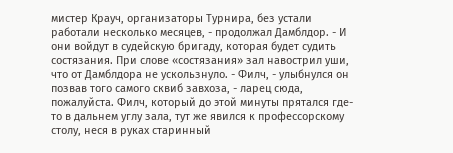мистер Крауч, организаторы Турнира, без устали работали несколько месяцев, - продолжал Дамблдор. - И они войдут в судейскую бригаду, которая будет судить состязания. При слове «состязания» зал навострил уши, что от Дамблдора не ускользнуло. - Филч, - улыбнулся он позвав того самого сквиб завхоза, - ларец сюда, пожалуйста. Филч, который до этой минуты прятался где-то в дальнем углу зала, тут же явился к профессорскому столу, неся в руках старинный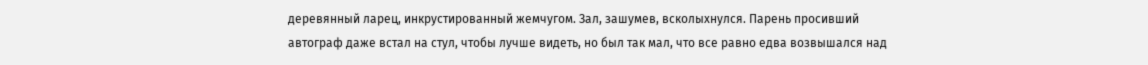деревянный ларец, инкрустированный жемчугом. Зал, зашумев, всколыхнулся. Парень просивший автограф даже встал на стул, чтобы лучше видеть, но был так мал, что все равно едва возвышался над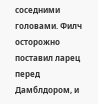соседними головами. Филч осторожно поставил ларец перед Дамблдором, и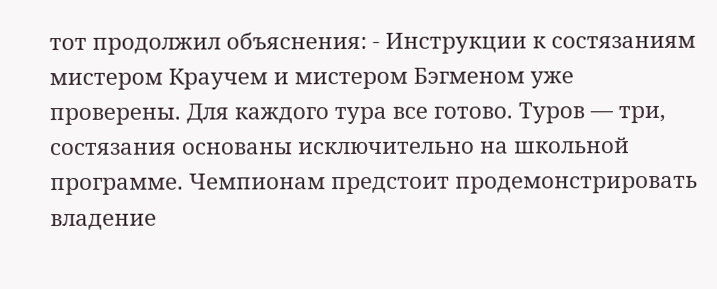тот продолжил объяснения: - Инструкции к состязаниям мистером Краучем и мистером Бэгменом уже проверены. Для каждого тура все готово. Туров — три, состязания основаны исключительно на школьной программе. Чемпионам предстоит продемонстрировать владение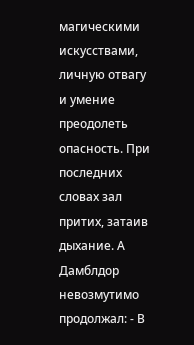магическими искусствами, личную отвагу и умение преодолеть опасность. При последних словах зал притих, затаив дыхание. А Дамблдор невозмутимо продолжал: - В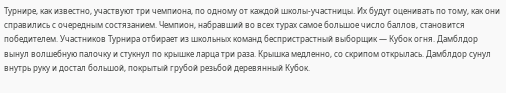Турнире, как известно, участвуют три чемпиона, по одному от каждой школы-участницы. Их будут оценивать по тому, как они справились с очередным состязанием. Чемпион, набравший во всех турах самое большое число баллов, становится победителем. Участников Турнира отбирает из школьных команд беспристрастный выборщик — Кубок огня. Дамблдор вынул волшебную палочку и стукнул по крышке ларца три раза. Крышка медленно, со скрипом открылась. Дамблдор сунул внутрь руку и достал большой, покрытый грубой резьбой деревянный Кубок.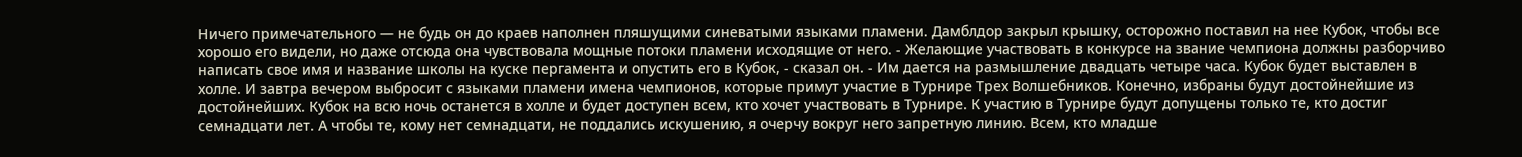Ничего примечательного — не будь он до краев наполнен пляшущими синеватыми языками пламени. Дамблдор закрыл крышку, осторожно поставил на нее Кубок, чтобы все хорошо его видели, но даже отсюда она чувствовала мощные потоки пламени исходящие от него. - Желающие участвовать в конкурсе на звание чемпиона должны разборчиво написать свое имя и название школы на куске пергамента и опустить его в Кубок, - сказал он. - Им дается на размышление двадцать четыре часа. Кубок будет выставлен в холле. И завтра вечером выбросит с языками пламени имена чемпионов, которые примут участие в Турнире Трех Волшебников. Конечно, избраны будут достойнейшие из достойнейших. Кубок на всю ночь останется в холле и будет доступен всем, кто хочет участвовать в Турнире. К участию в Турнире будут допущены только те, кто достиг семнадцати лет. А чтобы те, кому нет семнадцати, не поддались искушению, я очерчу вокруг него запретную линию. Всем, кто младше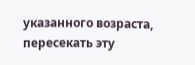указанного возраста, пересекать эту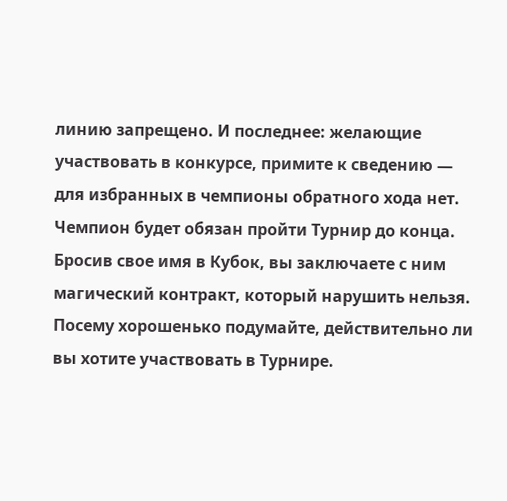линию запрещено. И последнее: желающие участвовать в конкурсе, примите к сведению — для избранных в чемпионы обратного хода нет. Чемпион будет обязан пройти Турнир до конца. Бросив свое имя в Кубок, вы заключаете с ним магический контракт, который нарушить нельзя. Посему хорошенько подумайте, действительно ли вы хотите участвовать в Турнире.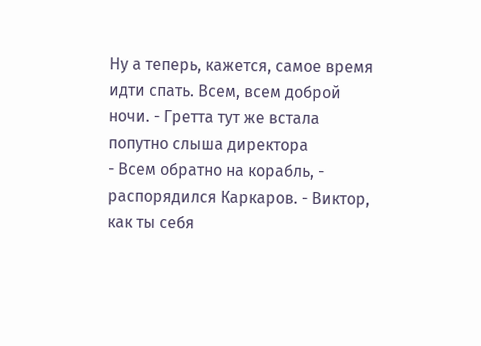Ну а теперь, кажется, самое время идти спать. Всем, всем доброй ночи. - Гретта тут же встала попутно слыша директора
- Всем обратно на корабль, - распорядился Каркаров. - Виктор, как ты себя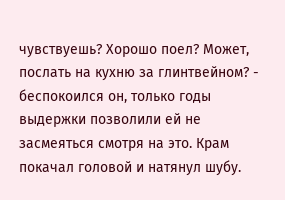чувствуешь? Хорошо поел? Может, послать на кухню за глинтвейном? - беспокоился он, только годы выдержки позволили ей не засмеяться смотря на это. Крам покачал головой и натянул шубу.